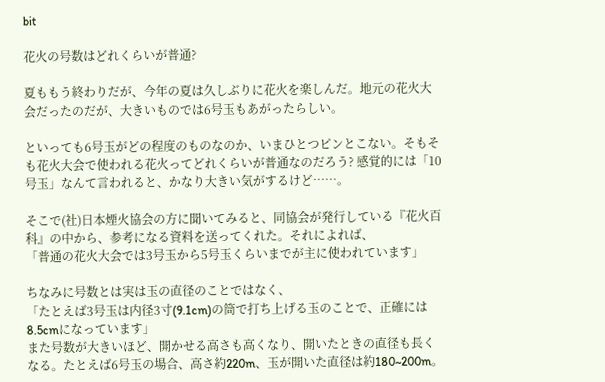bit

花火の号数はどれくらいが普通?

夏ももう終わりだが、今年の夏は久しぶりに花火を楽しんだ。地元の花火大会だったのだが、大きいものでは6号玉もあがったらしい。

といっても6号玉がどの程度のものなのか、いまひとつピンとこない。そもそも花火大会で使われる花火ってどれくらいが普通なのだろう? 感覚的には「10号玉」なんて言われると、かなり大きい気がするけど……。

そこで(社)日本煙火協会の方に聞いてみると、同協会が発行している『花火百科』の中から、参考になる資料を送ってくれた。それによれば、
「普通の花火大会では3号玉から5号玉くらいまでが主に使われています」

ちなみに号数とは実は玉の直径のことではなく、
「たとえば3号玉は内径3寸(9.1cm)の筒で打ち上げる玉のことで、正確には8.5cmになっています」
また号数が大きいほど、開かせる高さも高くなり、開いたときの直径も長くなる。たとえば6号玉の場合、高さ約220m、玉が開いた直径は約180~200m。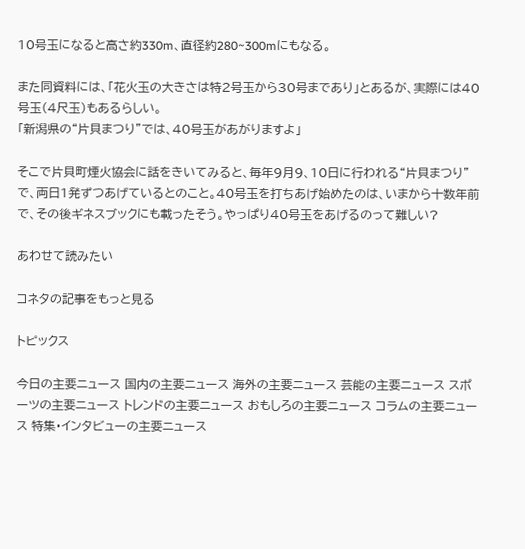10号玉になると高さ約330m、直径約280~300mにもなる。

また同資料には、「花火玉の大きさは特2号玉から30号まであり」とあるが、実際には40号玉(4尺玉)もあるらしい。
「新潟県の“片貝まつり”では、40号玉があがりますよ」

そこで片貝町煙火協会に話をきいてみると、毎年9月9、10日に行われる“片貝まつり”で、両日1発ずつあげているとのこと。40号玉を打ちあげ始めたのは、いまから十数年前で、その後ギネスブックにも載ったそう。やっぱり40号玉をあげるのって難しい?

あわせて読みたい

コネタの記事をもっと見る

トピックス

今日の主要ニュース 国内の主要ニュース 海外の主要ニュース 芸能の主要ニュース スポーツの主要ニュース トレンドの主要ニュース おもしろの主要ニュース コラムの主要ニュース 特集・インタビューの主要ニュース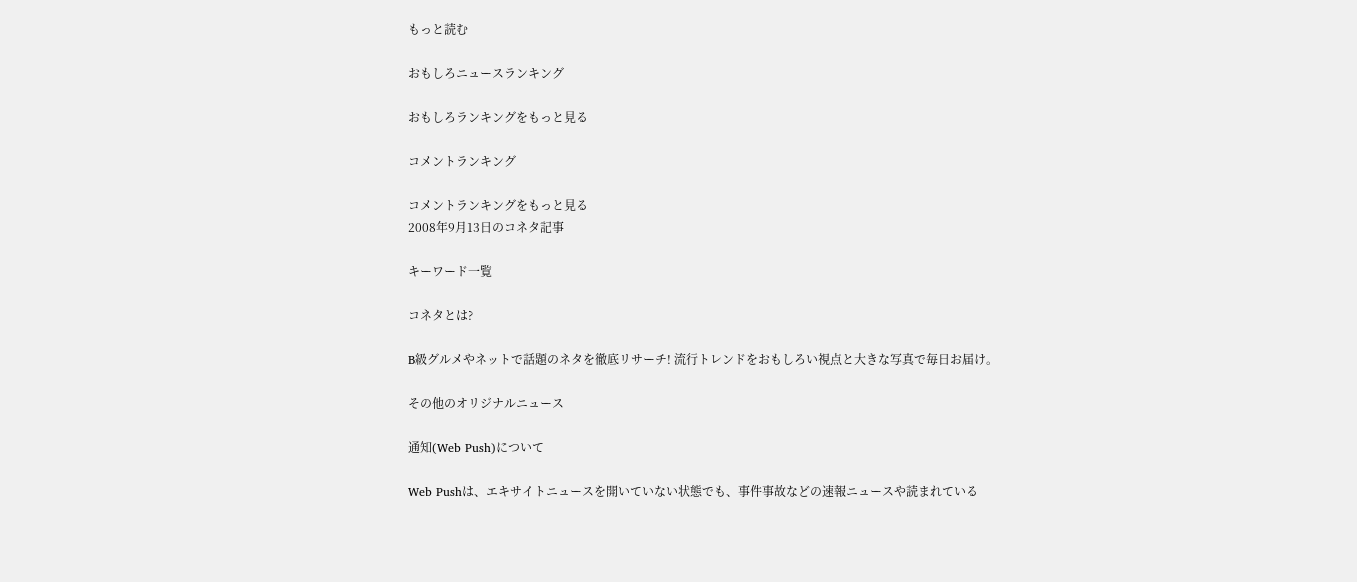もっと読む

おもしろニュースランキング

おもしろランキングをもっと見る

コメントランキング

コメントランキングをもっと見る
2008年9月13日のコネタ記事

キーワード一覧

コネタとは?

B級グルメやネットで話題のネタを徹底リサーチ! 流行トレンドをおもしろい視点と大きな写真で毎日お届け。

その他のオリジナルニュース

通知(Web Push)について

Web Pushは、エキサイトニュースを開いていない状態でも、事件事故などの速報ニュースや読まれている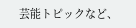芸能トピックなど、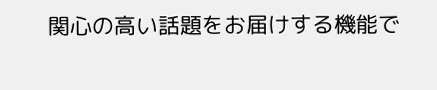関心の高い話題をお届けする機能で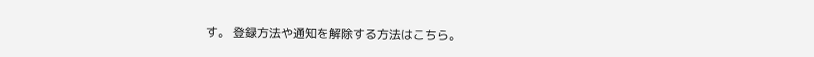す。 登録方法や通知を解除する方法はこちら。